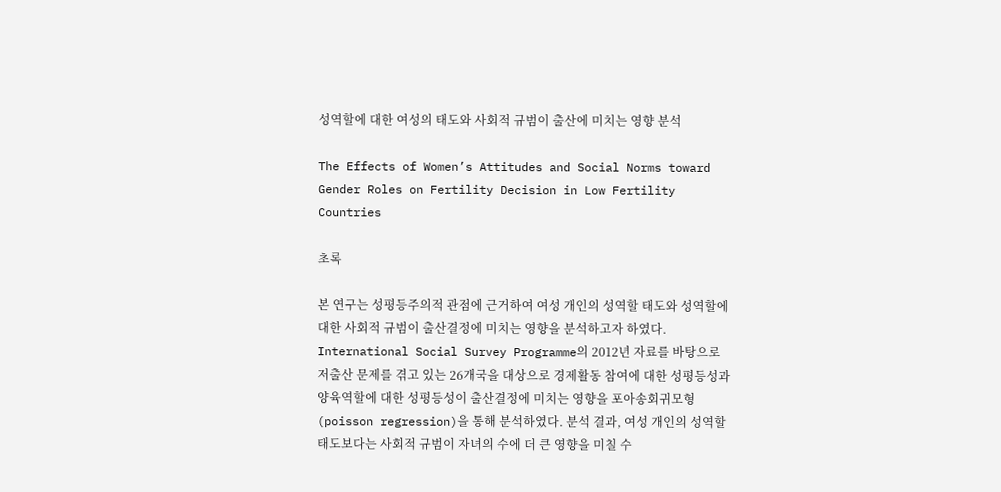성역할에 대한 여성의 태도와 사회적 규범이 출산에 미치는 영향 분석

The Effects of Women’s Attitudes and Social Norms toward Gender Roles on Fertility Decision in Low Fertility Countries

초록

본 연구는 성평등주의적 관점에 근거하여 여성 개인의 성역할 태도와 성역할에 대한 사회적 규범이 출산결정에 미치는 영향을 분석하고자 하였다. International Social Survey Programme의 2012년 자료를 바탕으로 저출산 문제를 겪고 있는 26개국을 대상으로 경제활동 참여에 대한 성평등성과양육역할에 대한 성평등성이 출산결정에 미치는 영향을 포아송회귀모형(poisson regression)을 통해 분석하였다. 분석 결과, 여성 개인의 성역할태도보다는 사회적 규범이 자녀의 수에 더 큰 영향을 미칠 수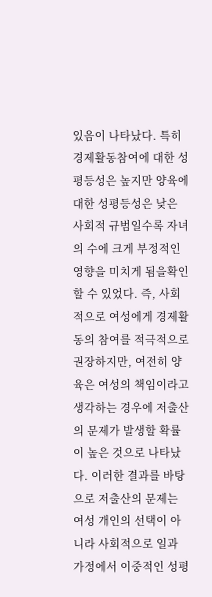있음이 나타났다. 특히 경제활동참여에 대한 성평등성은 높지만 양육에 대한 성평등성은 낮은 사회적 규범일수록 자녀의 수에 크게 부정적인 영향을 미치게 됨을확인할 수 있었다. 즉, 사회적으로 여성에게 경제활동의 참여를 적극적으로권장하지만, 여전히 양육은 여성의 책임이라고 생각하는 경우에 저출산의 문제가 발생할 확률이 높은 것으로 나타났다. 이러한 결과를 바탕으로 저출산의 문제는 여성 개인의 선택이 아니라 사회적으로 일과 가정에서 이중적인 성평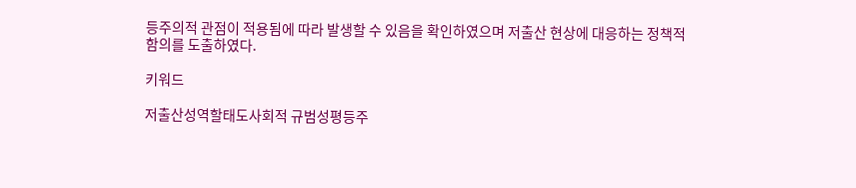등주의적 관점이 적용됨에 따라 발생할 수 있음을 확인하였으며 저출산 현상에 대응하는 정책적 함의를 도출하였다.

키워드

저출산성역할태도사회적 규범성평등주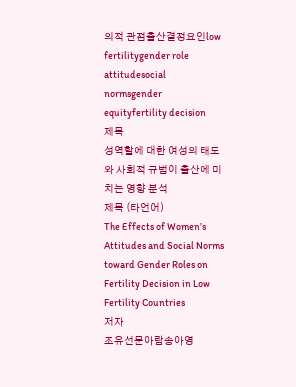의적 관점출산결정요인low fertilitygender role attitudesocial normsgender equityfertility decision
제목
성역할에 대한 여성의 태도와 사회적 규범이 출산에 미치는 영향 분석
제목 (타언어)
The Effects of Women’s Attitudes and Social Norms toward Gender Roles on Fertility Decision in Low Fertility Countries
저자
조유선문아람송아영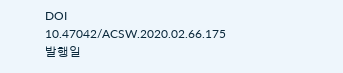DOI
10.47042/ACSW.2020.02.66.175
발행일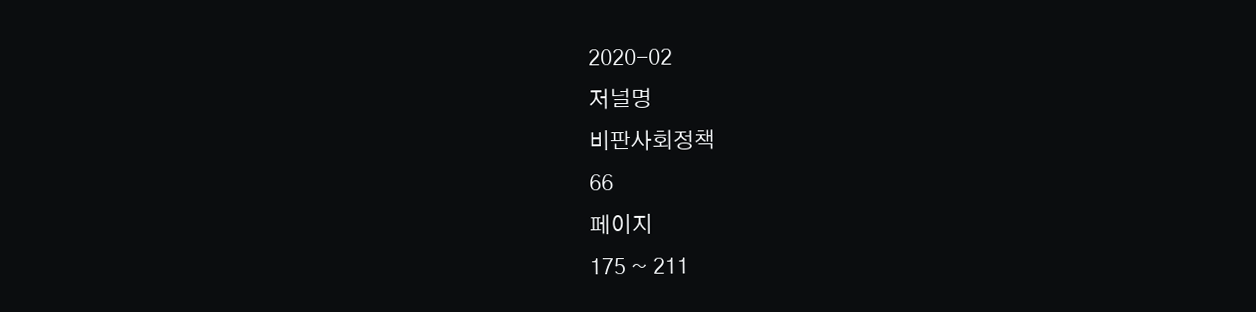2020-02
저널명
비판사회정책
66
페이지
175 ~ 211